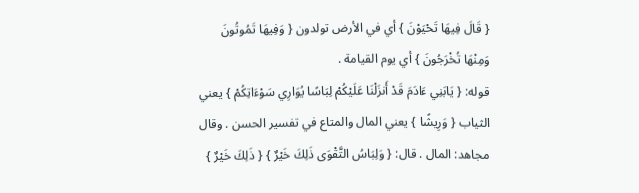{ قَالَ فِيهَا تَحْيَوْنَ } أي في الأرض تولدون { وَفِيهَا تَمُوتُونَ وَمِنْهَا تُخْرَجُونَ } أي يوم القيامة .
قوله: { يَابَنِي ءَادَمَ قَدْ أَنزَلْنَا عَلَيْكُمْ لِبَاسًا يُوَارِي سَوْءَاتِكُمْ } يعني الثياب { وَرِيشًا } يعني المال والمتاع في تفسير الحسن . وقال مجاهد: المال . قال: { وَلِبَاسُ التَّقْوَى ذَلِكَ خَيْرٌ } { ذَلِكَ خَيْرٌ }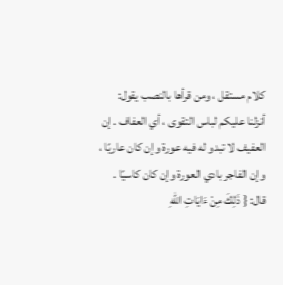كلام مستقل ، ومن قرأها بالنصب يقول: أنزلنا عليكم لباس التقوى ، أي العفاف . إن العفيف لا تبدو له فيه عورة وإن كان عاريًا ، وإن الفاجر بادي العورة وإن كان كاسيًا . قال: { ذَلِكَ مِنْ ءَايَاتِ اللهِ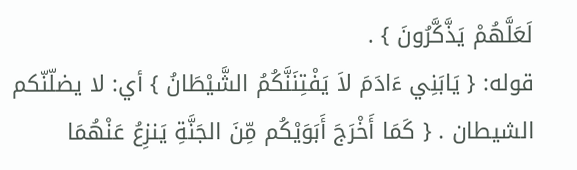لَعَلَّهُمْ يَذَّكَّرُونَ } .
قوله: { يَابَنِي ءَادَمَ لاَ يَفْتِنَنَّكُمُ الشَّيْطَانُ } أي: لا يضلّنّكم الشيطان . { كَمَا أَخْرَجَ أَبَوَيْكُم مِّنَ الجَنَّةِ يَنزِعُ عَنْهُمَا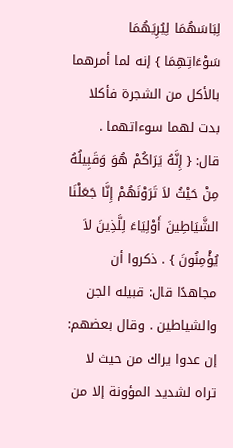لِبَاسَهُمَا لِيُرِيَهُمَا سَوْءَاتِهِمَا } إنه لما أمرهما بالأكل من الشجرة فأكلا بدت لهما سوءاتهما .
قال: { إِنَّهُ يَرَاكُمْ هُوَ وَقَبِيلُهُ مِنْ حَيْثُ لاَ تَرَوْنَهُمْ إِنَّا جَعَلْنَا الشَّيَاطِينَ أَوْلِيَاءَ لِلَّذِينَ لاَ يُؤْمِنُونَ } . ذكروا أن مجاهدًا قال: قبيله الجن والشياطين . وقال بعضهم: إن عدوا يراك من حيث لا تراه لشديد المؤونة إلا من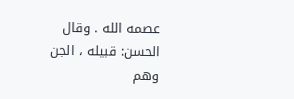عصمه الله . وقال الحسن: قبيله ، الجن وهم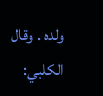ولده . وقال الكلبي: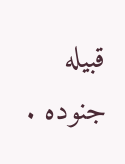قبيله جنوده .